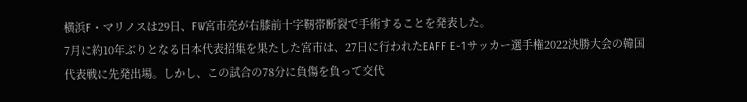横浜F・マリノスは29日、FW宮市亮が右膝前十字靭帯断裂で手術することを発表した。
7月に約10年ぶりとなる日本代表招集を果たした宮市は、27日に行われたEAFF E-1サッカー選手権2022決勝大会の韓国代表戦に先発出場。しかし、この試合の78分に負傷を負って交代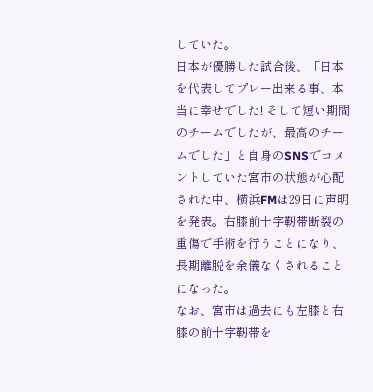していた。
日本が優勝した試合後、「日本を代表してプレー出来る事、本当に幸せでした! そして短い期間のチームでしたが、最高のチームでした」と自身のSNSでコメントしていた宮市の状態が心配された中、横浜FMは29日に声明を発表。右膝前十字靭帯断裂の重傷で手術を行うことになり、長期離脱を余儀なくされることになった。
なお、宮市は過去にも左膝と右膝の前十字靭帯を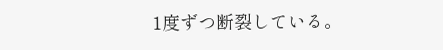1度ずつ断裂している。